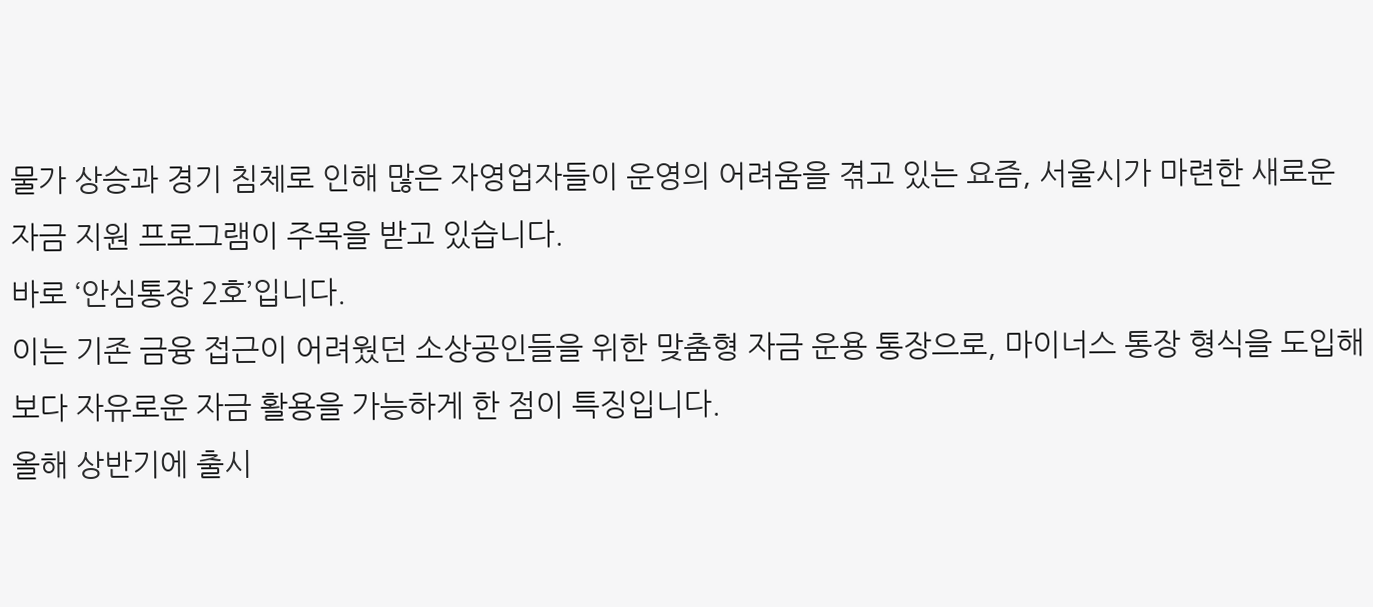물가 상승과 경기 침체로 인해 많은 자영업자들이 운영의 어려움을 겪고 있는 요즘, 서울시가 마련한 새로운 자금 지원 프로그램이 주목을 받고 있습니다.
바로 ‘안심통장 2호’입니다.
이는 기존 금융 접근이 어려웠던 소상공인들을 위한 맞춤형 자금 운용 통장으로, 마이너스 통장 형식을 도입해 보다 자유로운 자금 활용을 가능하게 한 점이 특징입니다.
올해 상반기에 출시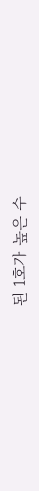된 1호가 높은 수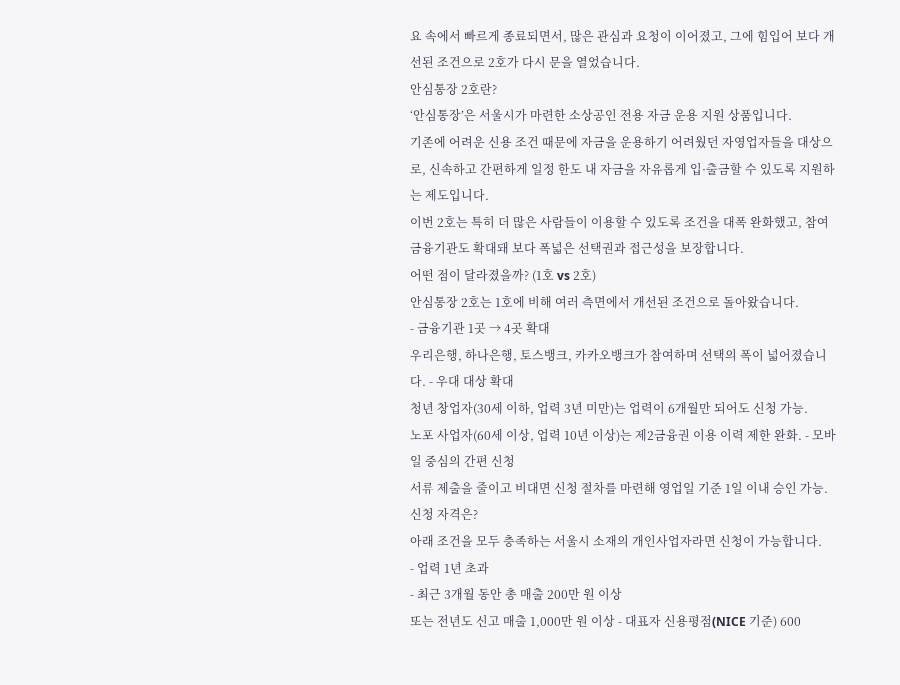요 속에서 빠르게 종료되면서, 많은 관심과 요청이 이어졌고, 그에 힘입어 보다 개선된 조건으로 2호가 다시 문을 열었습니다.
안심통장 2호란?
‘안심통장’은 서울시가 마련한 소상공인 전용 자금 운용 지원 상품입니다.
기존에 어려운 신용 조건 때문에 자금을 운용하기 어려웠던 자영업자들을 대상으로, 신속하고 간편하게 일정 한도 내 자금을 자유롭게 입·출금할 수 있도록 지원하는 제도입니다.
이번 2호는 특히 더 많은 사람들이 이용할 수 있도록 조건을 대폭 완화했고, 참여 금융기관도 확대돼 보다 폭넓은 선택권과 접근성을 보장합니다.
어떤 점이 달라졌을까? (1호 vs 2호)
안심통장 2호는 1호에 비해 여러 측면에서 개선된 조건으로 돌아왔습니다.
- 금융기관 1곳 → 4곳 확대
우리은행, 하나은행, 토스뱅크, 카카오뱅크가 참여하며 선택의 폭이 넓어졌습니다. - 우대 대상 확대
청년 창업자(30세 이하, 업력 3년 미만)는 업력이 6개월만 되어도 신청 가능.
노포 사업자(60세 이상, 업력 10년 이상)는 제2금융권 이용 이력 제한 완화. - 모바일 중심의 간편 신청
서류 제출을 줄이고 비대면 신청 절차를 마련해 영업일 기준 1일 이내 승인 가능.
신청 자격은?
아래 조건을 모두 충족하는 서울시 소재의 개인사업자라면 신청이 가능합니다.
- 업력 1년 초과
- 최근 3개월 동안 총 매출 200만 원 이상
또는 전년도 신고 매출 1,000만 원 이상 - 대표자 신용평점(NICE 기준) 600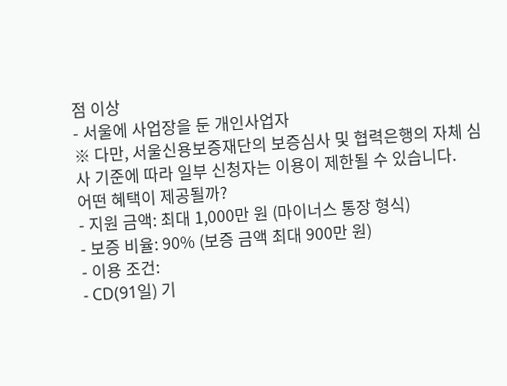점 이상
- 서울에 사업장을 둔 개인사업자
※ 다만, 서울신용보증재단의 보증심사 및 협력은행의 자체 심사 기준에 따라 일부 신청자는 이용이 제한될 수 있습니다.
어떤 혜택이 제공될까?
- 지원 금액: 최대 1,000만 원 (마이너스 통장 형식)
- 보증 비율: 90% (보증 금액 최대 900만 원)
- 이용 조건:
- CD(91일) 기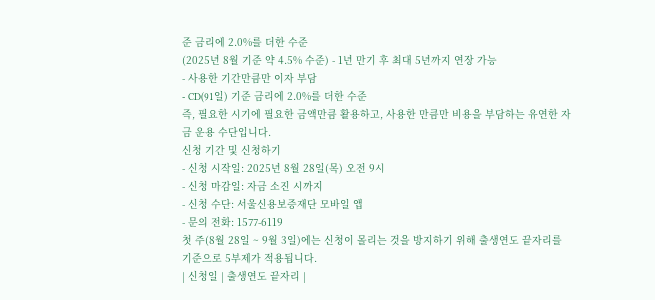준 금리에 2.0%를 더한 수준
(2025년 8월 기준 약 4.5% 수준) - 1년 만기 후 최대 5년까지 연장 가능
- 사용한 기간만큼만 이자 부담
- CD(91일) 기준 금리에 2.0%를 더한 수준
즉, 필요한 시기에 필요한 금액만큼 활용하고, 사용한 만큼만 비용을 부담하는 유연한 자금 운용 수단입니다.
신청 기간 및 신청하기
- 신청 시작일: 2025년 8월 28일(목) 오전 9시
- 신청 마감일: 자금 소진 시까지
- 신청 수단: 서울신용보증재단 모바일 앱
- 문의 전화: 1577-6119
첫 주(8월 28일 ~ 9월 3일)에는 신청이 몰리는 것을 방지하기 위해 출생연도 끝자리를 기준으로 5부제가 적용됩니다.
| 신청일 | 출생연도 끝자리 |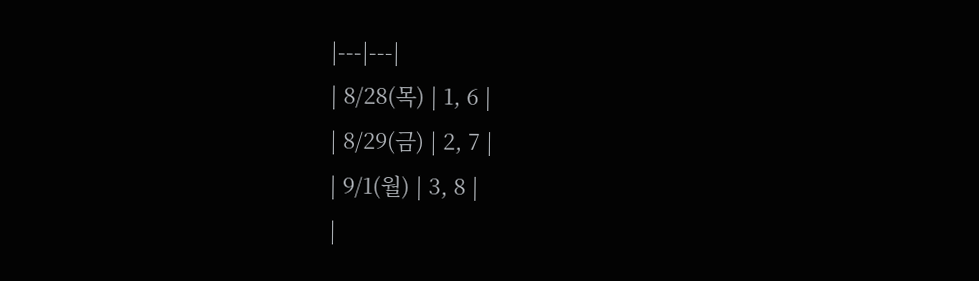|---|---|
| 8/28(목) | 1, 6 |
| 8/29(금) | 2, 7 |
| 9/1(월) | 3, 8 |
|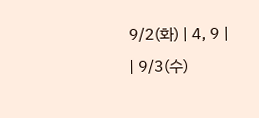9/2(화) | 4, 9 |
| 9/3(수)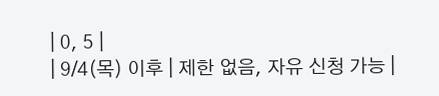| 0, 5 |
| 9/4(목) 이후 | 제한 없음, 자유 신청 가능 |